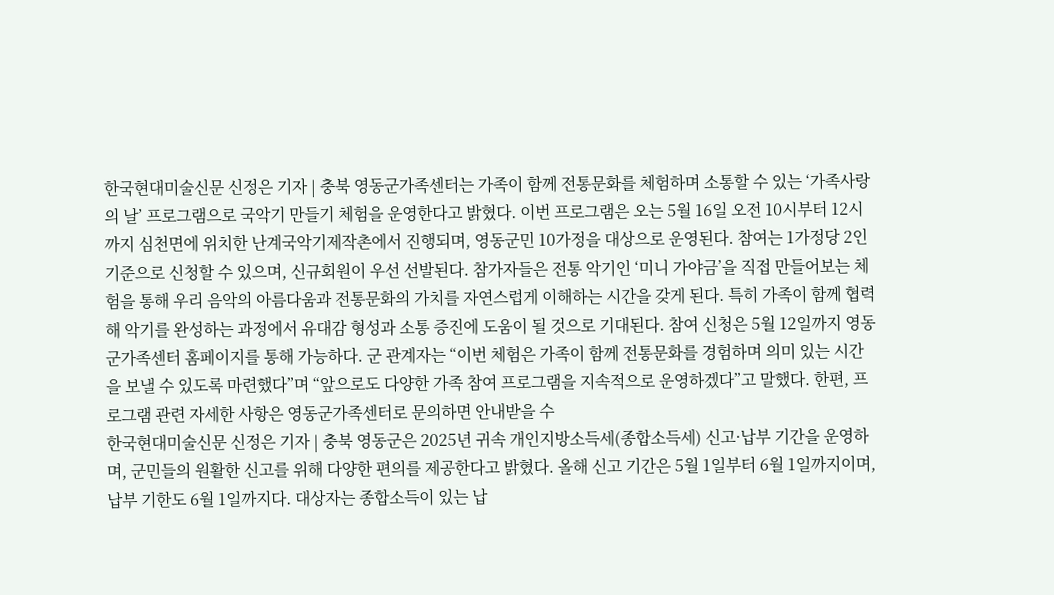한국현대미술신문 신정은 기자 | 충북 영동군가족센터는 가족이 함께 전통문화를 체험하며 소통할 수 있는 ‘가족사랑의 날’ 프로그램으로 국악기 만들기 체험을 운영한다고 밝혔다. 이번 프로그램은 오는 5월 16일 오전 10시부터 12시까지 심천면에 위치한 난계국악기제작촌에서 진행되며, 영동군민 10가정을 대상으로 운영된다. 참여는 1가정당 2인 기준으로 신청할 수 있으며, 신규회원이 우선 선발된다. 참가자들은 전통 악기인 ‘미니 가야금’을 직접 만들어보는 체험을 통해 우리 음악의 아름다움과 전통문화의 가치를 자연스럽게 이해하는 시간을 갖게 된다. 특히 가족이 함께 협력해 악기를 완성하는 과정에서 유대감 형성과 소통 증진에 도움이 될 것으로 기대된다. 참여 신청은 5월 12일까지 영동군가족센터 홈페이지를 통해 가능하다. 군 관계자는 “이번 체험은 가족이 함께 전통문화를 경험하며 의미 있는 시간을 보낼 수 있도록 마련했다”며 “앞으로도 다양한 가족 참여 프로그램을 지속적으로 운영하겠다”고 말했다. 한편, 프로그램 관련 자세한 사항은 영동군가족센터로 문의하면 안내받을 수
한국현대미술신문 신정은 기자 | 충북 영동군은 2025년 귀속 개인지방소득세(종합소득세) 신고·납부 기간을 운영하며, 군민들의 원활한 신고를 위해 다양한 편의를 제공한다고 밝혔다. 올해 신고 기간은 5월 1일부터 6월 1일까지이며, 납부 기한도 6월 1일까지다. 대상자는 종합소득이 있는 납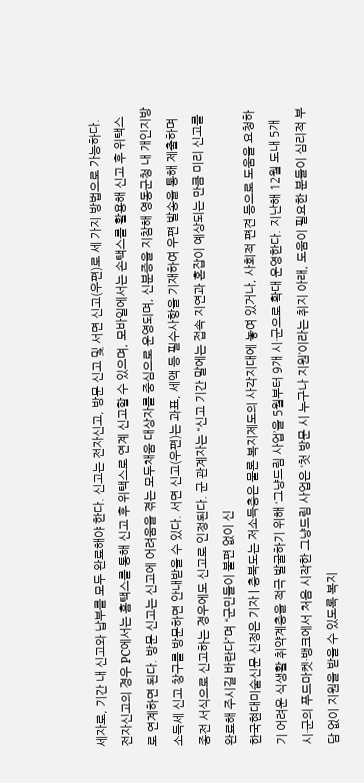세자로, 기간 내 신고와 납부를 모두 완료해야 한다. 신고는 전자신고, 방문 신고 및 서면 신고(우편)로 세 가지 방법으로 가능하다. 전자신고의 경우 PC에서는 홈택스를 통해 신고 후 위택스로 연계 신고할 수 있으며, 모바일에서는 손택스를 활용해 신고 후 위택스로 연계하면 된다. 방문 신고는 신고에 어려움을 겪는 모두채움 대상자를 중심으로 운영되며, 신분증을 지참해 영동군청 내 개인지방소득세 신고 창구를 방문하면 안내받을 수 있다. 서면 신고(우편)는 과표, 세액 등 필수사항을 기재하여 우편 발송을 통해 제출하며 종전 서식으로 신고하는 경우에도 신고로 인정된다. 군 관계자는 “신고 기간 말에는 접속 지연과 혼잡이 예상되는 만큼 미리 신고를 완료해 주시길 바란다”며 “군민들이 불편 없이 신
한국현대미술신문 신정은 기자 | 충북도는 저소득층은 물론 복지제도의 사각지대에 놓여 있거나, 사회적 편견 등으로 도움을 요청하기 어려운 식생활 취약계층을 적극 발굴하기 위해 ‘그냥드림 사업’을 5월부터 9개 시·군으로 확대 운영한다. 지난해 12월 도내 5개 시·군의 푸드마켓·뱅크에서 처음 시작한 그냥드림 사업은 ‘첫 방문 시 누구나 지원’이라는 취지 아래, 도움이 필요한 분들이 심리적 부담 없이 지원을 받을 수 있도록 복지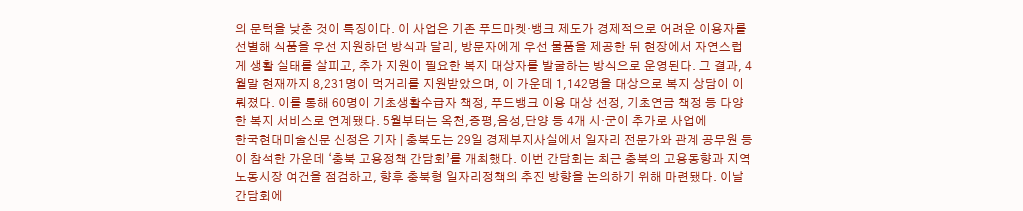의 문턱을 낮춘 것이 특징이다. 이 사업은 기존 푸드마켓·뱅크 제도가 경제적으로 어려운 이용자를 선별해 식품을 우선 지원하던 방식과 달리, 방문자에게 우선 물품을 제공한 뒤 현장에서 자연스럽게 생활 실태를 살피고, 추가 지원이 필요한 복지 대상자를 발굴하는 방식으로 운영된다. 그 결과, 4월말 현재까지 8,231명이 먹거리를 지원받았으며, 이 가운데 1,142명을 대상으로 복지 상담이 이뤄졌다. 이를 통해 60명이 기초생활수급자 책정, 푸드뱅크 이용 대상 선정, 기초연금 책정 등 다양한 복지 서비스로 연계됐다. 5월부터는 옥천,증평,음성,단양 등 4개 시·군이 추가로 사업에
한국현대미술신문 신정은 기자 | 충북도는 29일 경제부지사실에서 일자리 전문가와 관계 공무원 등이 참석한 가운데 ‘충북 고용정책 간담회’를 개최했다. 이번 간담회는 최근 충북의 고용동향과 지역 노동시장 여건을 점검하고, 향후 충북형 일자리정책의 추진 방향을 논의하기 위해 마련됐다. 이날 간담회에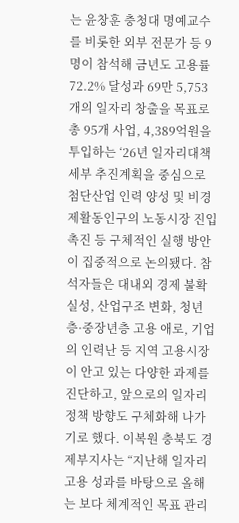는 윤창훈 충청대 명예교수를 비롯한 외부 전문가 등 9명이 참석해 금년도 고용률 72.2% 달성과 69만 5,753개의 일자리 창출을 목표로 총 95개 사업, 4,389억원을 투입하는 ‘26년 일자리대책 세부 추진계획을 중심으로 첨단산업 인력 양성 및 비경제활동인구의 노동시장 진입 촉진 등 구체적인 실행 방안이 집중적으로 논의됐다. 참석자들은 대내외 경제 불확실성, 산업구조 변화, 청년층·중장년층 고용 애로, 기업의 인력난 등 지역 고용시장이 안고 있는 다양한 과제를 진단하고, 앞으로의 일자리정책 방향도 구체화해 나가기로 했다. 이복원 충북도 경제부지사는 “지난해 일자리 고용 성과를 바탕으로 올해는 보다 체계적인 목표 관리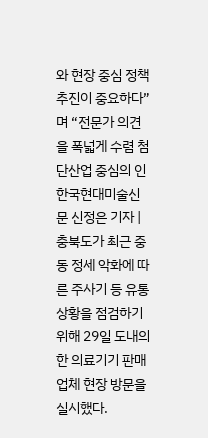와 현장 중심 정책 추진이 중요하다”며 “전문가 의견을 폭넓게 수렴 첨단산업 중심의 인
한국현대미술신문 신정은 기자 | 충북도가 최근 중동 정세 악화에 따른 주사기 등 유통 상황을 점검하기 위해 29일 도내의 한 의료기기 판매업체 현장 방문을 실시했다.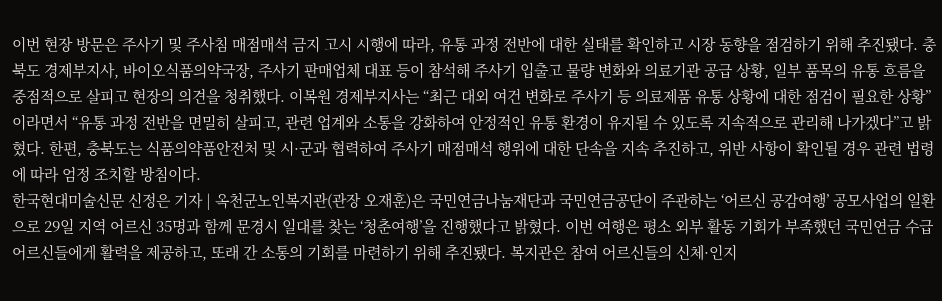이번 현장 방문은 주사기 및 주사침 매점매석 금지 고시 시행에 따라, 유통 과정 전반에 대한 실태를 확인하고 시장 동향을 점검하기 위해 추진됐다. 충북도 경제부지사, 바이오식품의약국장, 주사기 판매업체 대표 등이 참석해 주사기 입출고 물량 변화와 의료기관 공급 상황, 일부 품목의 유통 흐름을 중점적으로 살피고 현장의 의견을 청취했다. 이복원 경제부지사는 “최근 대외 여건 변화로 주사기 등 의료제품 유통 상황에 대한 점검이 필요한 상황”이라면서 “유통 과정 전반을 면밀히 살피고, 관련 업계와 소통을 강화하여 안정적인 유통 환경이 유지될 수 있도록 지속적으로 관리해 나가겠다”고 밝혔다. 한편, 충북도는 식품의약품안전처 및 시·군과 협력하여 주사기 매점매석 행위에 대한 단속을 지속 추진하고, 위반 사항이 확인될 경우 관련 법령에 따라 엄정 조치할 방침이다.
한국현대미술신문 신정은 기자 | 옥천군노인복지관(관장 오재훈)은 국민연금나눔재단과 국민연금공단이 주관하는 ‘어르신 공감여행’ 공모사업의 일환으로 29일 지역 어르신 35명과 함께 문경시 일대를 찾는 ‘청춘여행’을 진행했다고 밝혔다. 이번 여행은 평소 외부 활동 기회가 부족했던 국민연금 수급 어르신들에게 활력을 제공하고, 또래 간 소통의 기회를 마련하기 위해 추진됐다. 복지관은 참여 어르신들의 신체·인지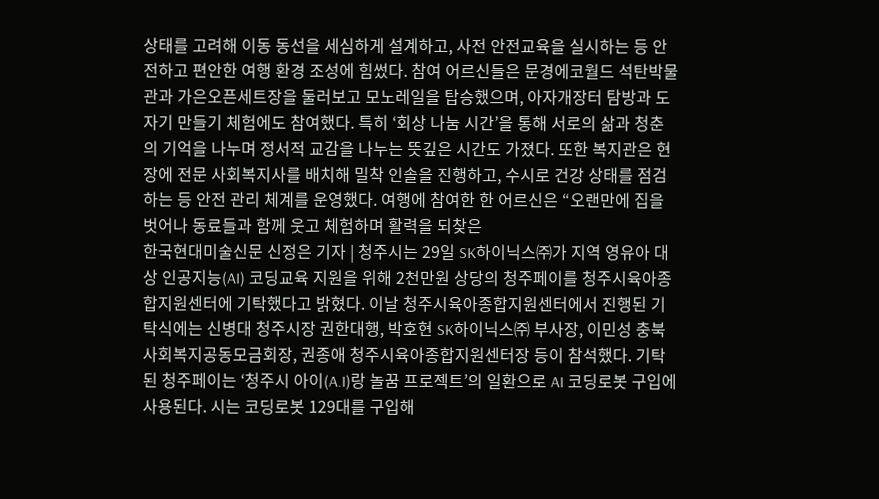상태를 고려해 이동 동선을 세심하게 설계하고, 사전 안전교육을 실시하는 등 안전하고 편안한 여행 환경 조성에 힘썼다. 참여 어르신들은 문경에코월드 석탄박물관과 가은오픈세트장을 둘러보고 모노레일을 탑승했으며, 아자개장터 탐방과 도자기 만들기 체험에도 참여했다. 특히 ‘회상 나눔 시간’을 통해 서로의 삶과 청춘의 기억을 나누며 정서적 교감을 나누는 뜻깊은 시간도 가졌다. 또한 복지관은 현장에 전문 사회복지사를 배치해 밀착 인솔을 진행하고, 수시로 건강 상태를 점검하는 등 안전 관리 체계를 운영했다. 여행에 참여한 한 어르신은 “오랜만에 집을 벗어나 동료들과 함께 웃고 체험하며 활력을 되찾은
한국현대미술신문 신정은 기자 | 청주시는 29일 SK하이닉스㈜가 지역 영유아 대상 인공지능(AI) 코딩교육 지원을 위해 2천만원 상당의 청주페이를 청주시육아종합지원센터에 기탁했다고 밝혔다. 이날 청주시육아종합지원센터에서 진행된 기탁식에는 신병대 청주시장 권한대행, 박호현 SK하이닉스㈜ 부사장, 이민성 충북사회복지공동모금회장, 권종애 청주시육아종합지원센터장 등이 참석했다. 기탁된 청주페이는 ‘청주시 아이(A.I)랑 놀꿈 프로젝트’의 일환으로 AI 코딩로봇 구입에 사용된다. 시는 코딩로봇 129대를 구입해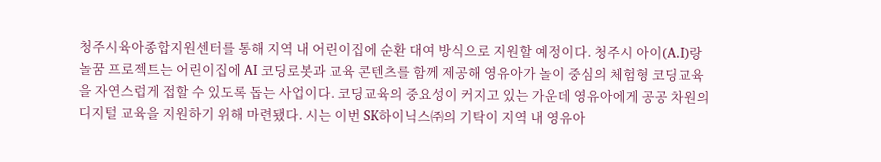청주시육아종합지원센터를 통해 지역 내 어린이집에 순환 대여 방식으로 지원할 예정이다. 청주시 아이(A.I)랑 놀꿈 프로젝트는 어린이집에 AI 코딩로봇과 교육 콘텐츠를 함께 제공해 영유아가 놀이 중심의 체험형 코딩교육을 자연스럽게 접할 수 있도록 돕는 사업이다. 코딩교육의 중요성이 커지고 있는 가운데 영유아에게 공공 차원의 디지털 교육을 지원하기 위해 마련됐다. 시는 이번 SK하이닉스㈜의 기탁이 지역 내 영유아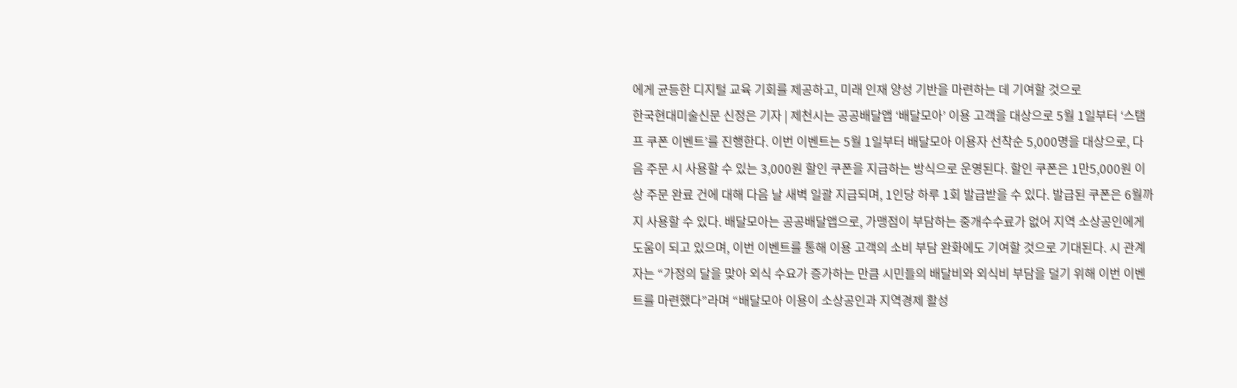에게 균등한 디지털 교육 기회를 제공하고, 미래 인재 양성 기반을 마련하는 데 기여할 것으로
한국현대미술신문 신정은 기자 | 제천시는 공공배달앱 ‘배달모아’ 이용 고객을 대상으로 5월 1일부터 ‘스탬프 쿠폰 이벤트’를 진행한다. 이번 이벤트는 5월 1일부터 배달모아 이용자 선착순 5,000명을 대상으로, 다음 주문 시 사용할 수 있는 3,000원 할인 쿠폰을 지급하는 방식으로 운영된다. 할인 쿠폰은 1만5,000원 이상 주문 완료 건에 대해 다음 날 새벽 일괄 지급되며, 1인당 하루 1회 발급받을 수 있다. 발급된 쿠폰은 6월까지 사용할 수 있다. 배달모아는 공공배달앱으로, 가맹점이 부담하는 중개수수료가 없어 지역 소상공인에게 도움이 되고 있으며, 이번 이벤트를 통해 이용 고객의 소비 부담 완화에도 기여할 것으로 기대된다. 시 관계자는 “가정의 달을 맞아 외식 수요가 증가하는 만큼 시민들의 배달비와 외식비 부담을 덜기 위해 이번 이벤트를 마련했다”라며 “배달모아 이용이 소상공인과 지역경제 활성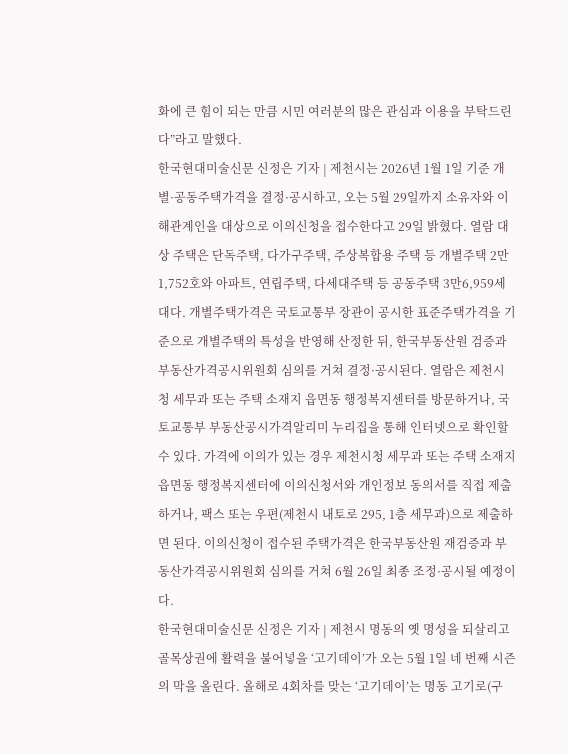화에 큰 힘이 되는 만큼 시민 여러분의 많은 관심과 이용을 부탁드린다”라고 말했다.
한국현대미술신문 신정은 기자 | 제천시는 2026년 1월 1일 기준 개별·공동주택가격을 결정·공시하고, 오는 5월 29일까지 소유자와 이해관계인을 대상으로 이의신청을 접수한다고 29일 밝혔다. 열람 대상 주택은 단독주택, 다가구주택, 주상복합용 주택 등 개별주택 2만1,752호와 아파트, 연립주택, 다세대주택 등 공동주택 3만6,959세대다. 개별주택가격은 국토교통부 장관이 공시한 표준주택가격을 기준으로 개별주택의 특성을 반영해 산정한 뒤, 한국부동산원 검증과 부동산가격공시위원회 심의를 거쳐 결정·공시된다. 열람은 제천시청 세무과 또는 주택 소재지 읍면동 행정복지센터를 방문하거나, 국토교통부 부동산공시가격알리미 누리집을 통해 인터넷으로 확인할 수 있다. 가격에 이의가 있는 경우 제천시청 세무과 또는 주택 소재지 읍면동 행정복지센터에 이의신청서와 개인정보 동의서를 직접 제출하거나, 팩스 또는 우편(제천시 내토로 295, 1층 세무과)으로 제출하면 된다. 이의신청이 접수된 주택가격은 한국부동산원 재검증과 부동산가격공시위원회 심의를 거쳐 6월 26일 최종 조정·공시될 예정이다.
한국현대미술신문 신정은 기자 | 제천시 명동의 옛 명성을 되살리고 골목상권에 활력을 불어넣을 ‘고기데이’가 오는 5월 1일 네 번째 시즌의 막을 올린다. 올해로 4회차를 맞는 ‘고기데이’는 명동 고기로(구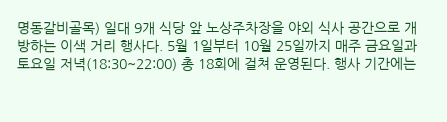명동갈비골목) 일대 9개 식당 앞 노상주차장을 야외 식사 공간으로 개방하는 이색 거리 행사다. 5월 1일부터 10월 25일까지 매주 금요일과 토요일 저녁(18:30~22:00) 총 18회에 걸쳐 운영된다. 행사 기간에는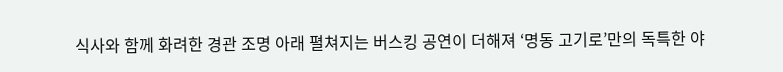식사와 함께 화려한 경관 조명 아래 펼쳐지는 버스킹 공연이 더해져 ‘명동 고기로’만의 독특한 야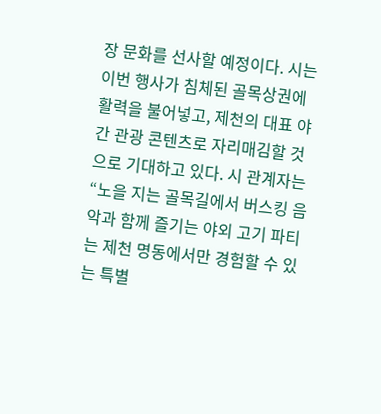장 문화를 선사할 예정이다. 시는 이번 행사가 침체된 골목상권에 활력을 불어넣고, 제천의 대표 야간 관광 콘텐츠로 자리매김할 것으로 기대하고 있다. 시 관계자는 “노을 지는 골목길에서 버스킹 음악과 함께 즐기는 야외 고기 파티는 제천 명동에서만 경험할 수 있는 특별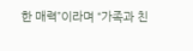한 매력”이라며 “가족과 친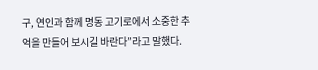구, 연인과 함께 명동 고기로에서 소중한 추억을 만들어 보시길 바란다”라고 말했다.